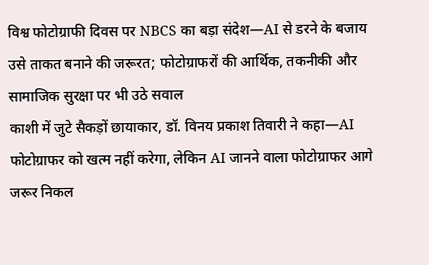विश्व फोटोग्राफी दिवस पर NBCS का बड़ा संदेश—AI से डरने के बजाय उसे ताकत बनाने की जरूरत; फोटोग्राफरों की आर्थिक, तकनीकी और सामाजिक सुरक्षा पर भी उठे सवाल
काशी में जुटे सैकड़ों छायाकार, डॉ. विनय प्रकाश तिवारी ने कहा—AI फोटोग्राफर को खत्म नहीं करेगा, लेकिन AI जानने वाला फोटोग्राफर आगे जरूर निकल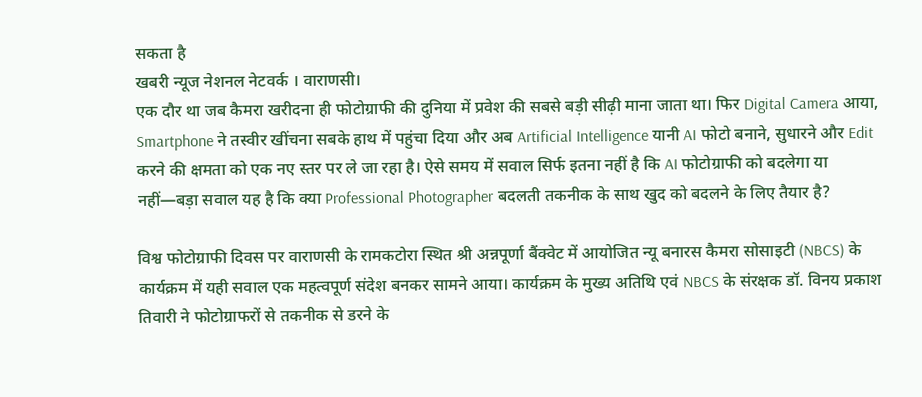सकता है
खबरी न्यूज नेशनल नेटवर्क । वाराणसी।
एक दौर था जब कैमरा खरीदना ही फोटोग्राफी की दुनिया में प्रवेश की सबसे बड़ी सीढ़ी माना जाता था। फिर Digital Camera आया, Smartphone ने तस्वीर खींचना सबके हाथ में पहुंचा दिया और अब Artificial Intelligence यानी AI फोटो बनाने, सुधारने और Edit करने की क्षमता को एक नए स्तर पर ले जा रहा है। ऐसे समय में सवाल सिर्फ इतना नहीं है कि AI फोटोग्राफी को बदलेगा या नहीं—बड़ा सवाल यह है कि क्या Professional Photographer बदलती तकनीक के साथ खुद को बदलने के लिए तैयार है?

विश्व फोटोग्राफी दिवस पर वाराणसी के रामकटोरा स्थित श्री अन्नपूर्णा बैंक्वेट में आयोजित न्यू बनारस कैमरा सोसाइटी (NBCS) के कार्यक्रम में यही सवाल एक महत्वपूर्ण संदेश बनकर सामने आया। कार्यक्रम के मुख्य अतिथि एवं NBCS के संरक्षक डॉ. विनय प्रकाश तिवारी ने फोटोग्राफरों से तकनीक से डरने के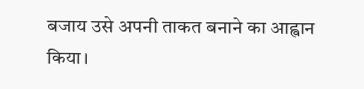बजाय उसे अपनी ताकत बनाने का आह्वान किया।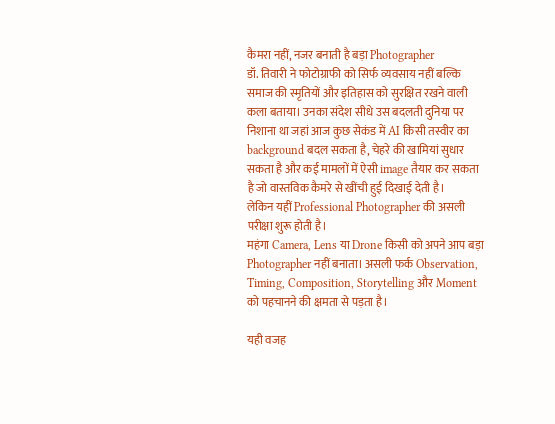कैमरा नहीं, नजर बनाती है बड़ा Photographer
डॉ. तिवारी ने फोटोग्राफी को सिर्फ व्यवसाय नहीं बल्कि समाज की स्मृतियों और इतिहास को सुरक्षित रखने वाली कला बताया। उनका संदेश सीधे उस बदलती दुनिया पर निशाना था जहां आज कुछ सेकंड में AI किसी तस्वीर का background बदल सकता है, चेहरे की खामियां सुधार सकता है और कई मामलों में ऐसी image तैयार कर सकता है जो वास्तविक कैमरे से खींची हुई दिखाई देती है।
लेकिन यहीं Professional Photographer की असली परीक्षा शुरू होती है।
महंगा Camera, Lens या Drone किसी को अपने आप बड़ा Photographer नहीं बनाता। असली फर्क Observation, Timing, Composition, Storytelling और Moment को पहचानने की क्षमता से पड़ता है।

यही वजह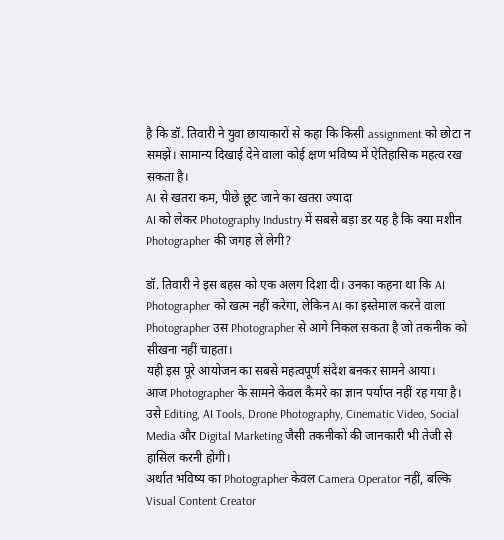है कि डॉ. तिवारी ने युवा छायाकारों से कहा कि किसी assignment को छोटा न समझें। सामान्य दिखाई देने वाला कोई क्षण भविष्य में ऐतिहासिक महत्व रख सकता है।
AI से खतरा कम, पीछे छूट जाने का खतरा ज्यादा
AI को लेकर Photography Industry में सबसे बड़ा डर यह है कि क्या मशीन Photographer की जगह ले लेगी?

डॉ. तिवारी ने इस बहस को एक अलग दिशा दी। उनका कहना था कि AI Photographer को खत्म नहीं करेगा, लेकिन AI का इस्तेमाल करने वाला Photographer उस Photographer से आगे निकल सकता है जो तकनीक को सीखना नहीं चाहता।
यही इस पूरे आयोजन का सबसे महत्वपूर्ण संदेश बनकर सामने आया।
आज Photographer के सामने केवल कैमरे का ज्ञान पर्याप्त नहीं रह गया है। उसे Editing, AI Tools, Drone Photography, Cinematic Video, Social Media और Digital Marketing जैसी तकनीकों की जानकारी भी तेजी से हासिल करनी होगी।
अर्थात भविष्य का Photographer केवल Camera Operator नहीं, बल्कि Visual Content Creator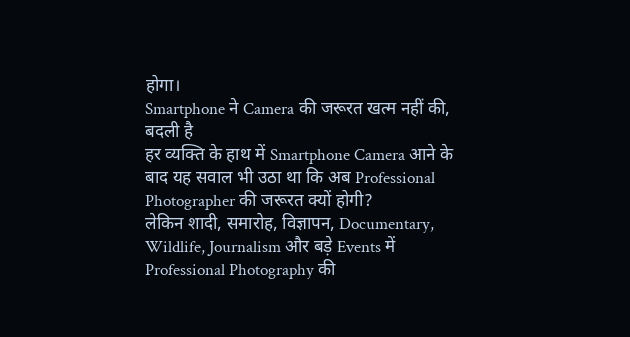होगा।
Smartphone ने Camera की जरूरत खत्म नहीं की, बदली है
हर व्यक्ति के हाथ में Smartphone Camera आने के बाद यह सवाल भी उठा था कि अब Professional Photographer की जरूरत क्यों होगी?
लेकिन शादी, समारोह, विज्ञापन, Documentary, Wildlife, Journalism और बड़े Events में Professional Photography की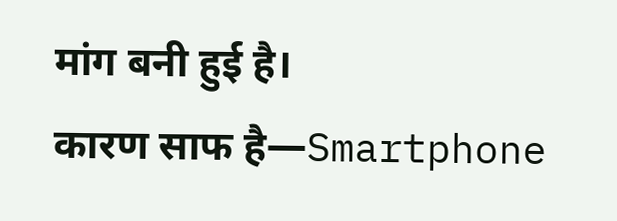मांग बनी हुई है।
कारण साफ है—Smartphone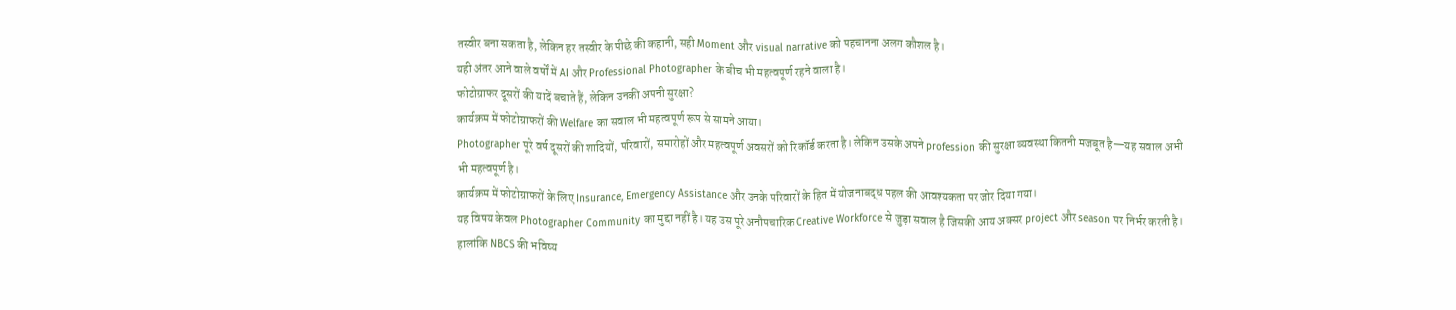तस्वीर बना सकता है, लेकिन हर तस्वीर के पीछे की कहानी, सही Moment और visual narrative को पहचानना अलग कौशल है।
यही अंतर आने वाले वर्षों में AI और Professional Photographer के बीच भी महत्वपूर्ण रहने वाला है।
फोटोग्राफर दूसरों की यादें बचाते हैं, लेकिन उनकी अपनी सुरक्षा?
कार्यक्रम में फोटोग्राफरों की Welfare का सवाल भी महत्वपूर्ण रूप से सामने आया।
Photographer पूरे वर्ष दूसरों की शादियों, परिवारों, समारोहों और महत्वपूर्ण अवसरों को रिकॉर्ड करता है। लेकिन उसके अपने profession की सुरक्षा व्यवस्था कितनी मजबूत है—यह सवाल अभी भी महत्वपूर्ण है।
कार्यक्रम में फोटोग्राफरों के लिए Insurance, Emergency Assistance और उनके परिवारों के हित में योजनाबद्ध पहल की आवश्यकता पर जोर दिया गया।
यह विषय केवल Photographer Community का मुद्दा नहीं है। यह उस पूरे अनौपचारिक Creative Workforce से जुड़ा सवाल है जिसकी आय अक्सर project और season पर निर्भर करती है।
हालांकि NBCS की भविष्य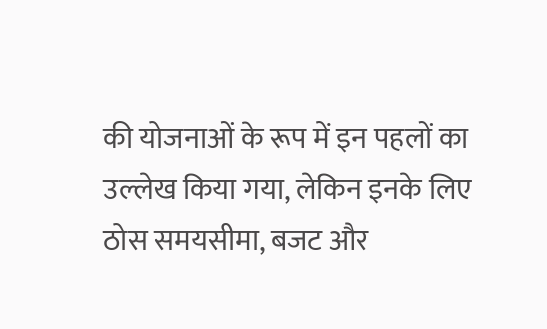की योजनाओं के रूप में इन पहलों का उल्लेख किया गया, लेकिन इनके लिए ठोस समयसीमा, बजट और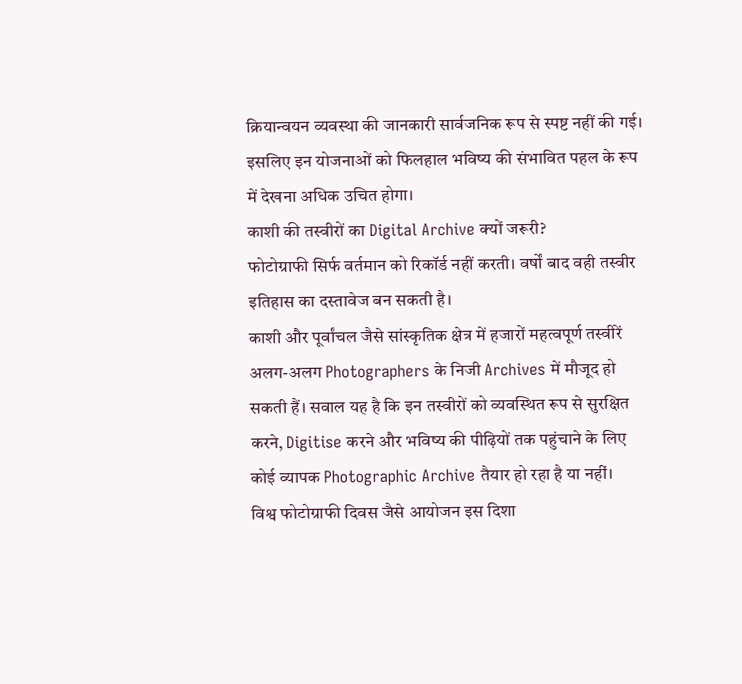क्रियान्वयन व्यवस्था की जानकारी सार्वजनिक रूप से स्पष्ट नहीं की गई। इसलिए इन योजनाओं को फिलहाल भविष्य की संभावित पहल के रूप में देखना अधिक उचित होगा।
काशी की तस्वीरों का Digital Archive क्यों जरूरी?
फोटोग्राफी सिर्फ वर्तमान को रिकॉर्ड नहीं करती। वर्षों बाद वही तस्वीर इतिहास का दस्तावेज बन सकती है।
काशी और पूर्वांचल जैसे सांस्कृतिक क्षेत्र में हजारों महत्वपूर्ण तस्वीरें अलग-अलग Photographers के निजी Archives में मौजूद हो सकती हैं। सवाल यह है कि इन तस्वीरों को व्यवस्थित रूप से सुरक्षित करने, Digitise करने और भविष्य की पीढ़ियों तक पहुंचाने के लिए कोई व्यापक Photographic Archive तैयार हो रहा है या नहीं।
विश्व फोटोग्राफी दिवस जैसे आयोजन इस दिशा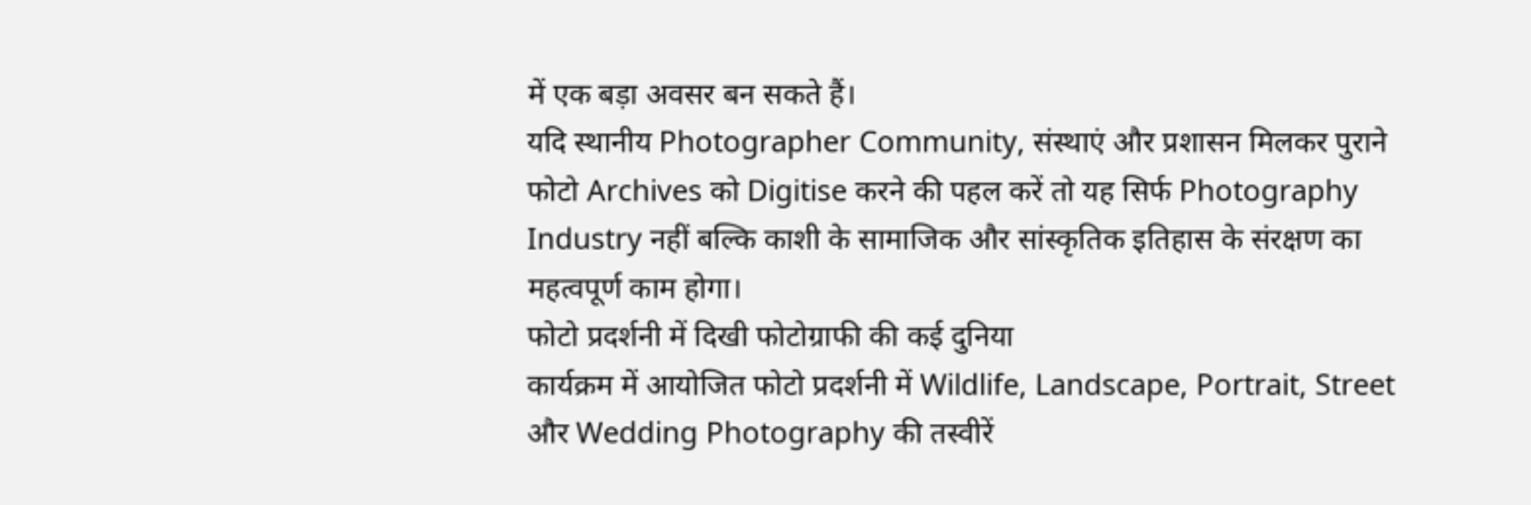में एक बड़ा अवसर बन सकते हैं।
यदि स्थानीय Photographer Community, संस्थाएं और प्रशासन मिलकर पुराने फोटो Archives को Digitise करने की पहल करें तो यह सिर्फ Photography Industry नहीं बल्कि काशी के सामाजिक और सांस्कृतिक इतिहास के संरक्षण का महत्वपूर्ण काम होगा।
फोटो प्रदर्शनी में दिखी फोटोग्राफी की कई दुनिया
कार्यक्रम में आयोजित फोटो प्रदर्शनी में Wildlife, Landscape, Portrait, Street और Wedding Photography की तस्वीरें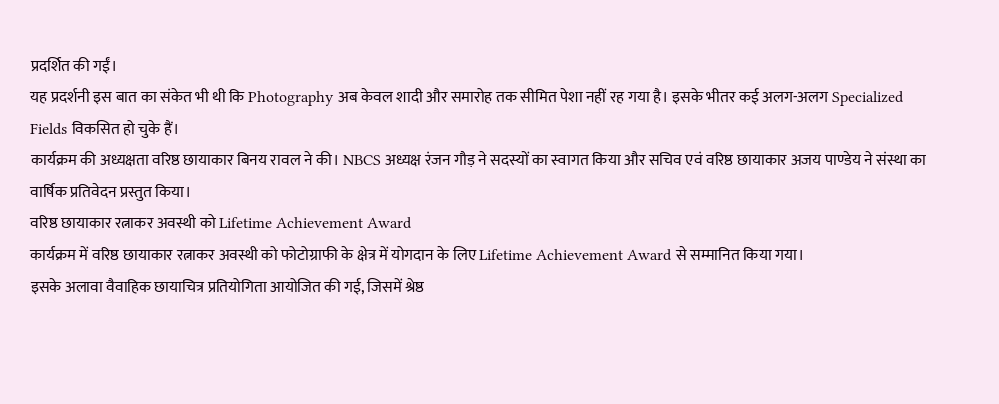प्रदर्शित की गईं।
यह प्रदर्शनी इस बात का संकेत भी थी कि Photography अब केवल शादी और समारोह तक सीमित पेशा नहीं रह गया है। इसके भीतर कई अलग-अलग Specialized Fields विकसित हो चुके हैं।
कार्यक्रम की अध्यक्षता वरिष्ठ छायाकार बिनय रावल ने की। NBCS अध्यक्ष रंजन गौड़ ने सदस्यों का स्वागत किया और सचिव एवं वरिष्ठ छायाकार अजय पाण्डेय ने संस्था का वार्षिक प्रतिवेदन प्रस्तुत किया।
वरिष्ठ छायाकार रत्नाकर अवस्थी को Lifetime Achievement Award
कार्यक्रम में वरिष्ठ छायाकार रत्नाकर अवस्थी को फोटोग्राफी के क्षेत्र में योगदान के लिए Lifetime Achievement Award से सम्मानित किया गया।
इसके अलावा वैवाहिक छायाचित्र प्रतियोगिता आयोजित की गई, जिसमें श्रेष्ठ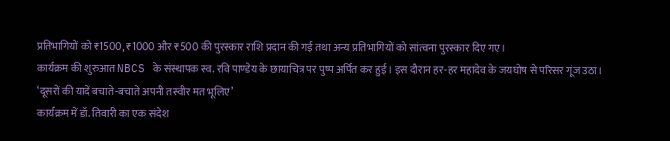प्रतिभागियों को ₹1500, ₹1000 और ₹500 की पुरस्कार राशि प्रदान की गई तथा अन्य प्रतिभागियों को सांत्वना पुरस्कार दिए गए।
कार्यक्रम की शुरुआत NBCS के संस्थापक स्व. रवि पाण्डेय के छायाचित्र पर पुष्प अर्पित कर हुई। इस दौरान हर-हर महादेव के जयघोष से परिसर गूंज उठा।
‘दूसरों की यादें बचाते-बचाते अपनी तस्वीर मत भूलिए’
कार्यक्रम में डॉ. तिवारी का एक संदेश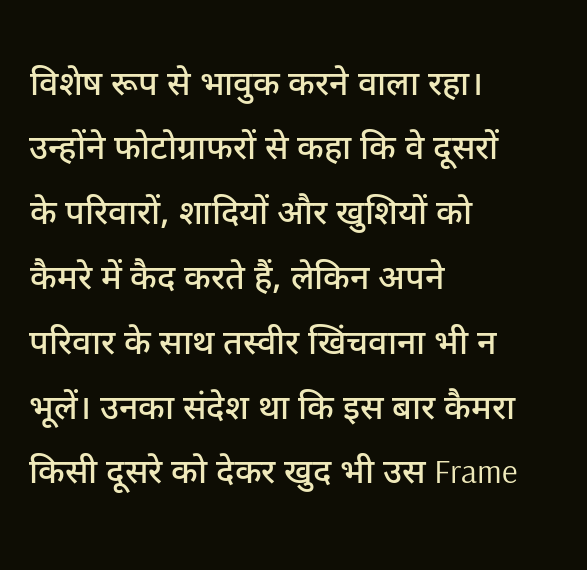विशेष रूप से भावुक करने वाला रहा।
उन्होंने फोटोग्राफरों से कहा कि वे दूसरों के परिवारों, शादियों और खुशियों को कैमरे में कैद करते हैं, लेकिन अपने परिवार के साथ तस्वीर खिंचवाना भी न भूलें। उनका संदेश था कि इस बार कैमरा किसी दूसरे को देकर खुद भी उस Frame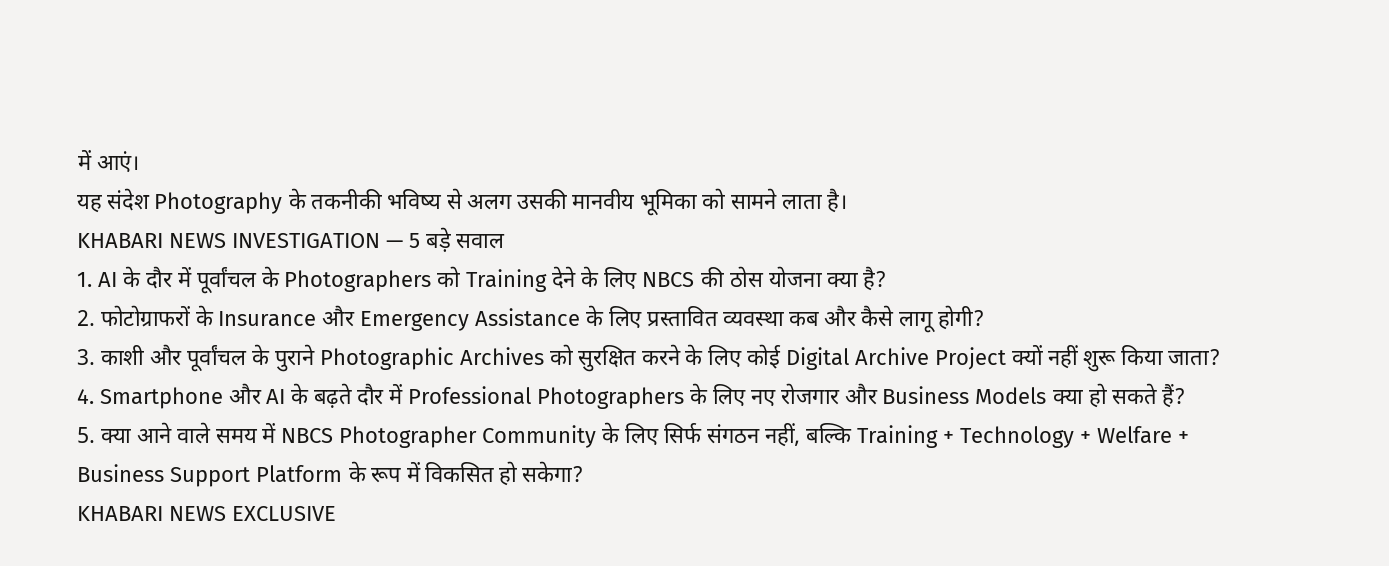में आएं।
यह संदेश Photography के तकनीकी भविष्य से अलग उसकी मानवीय भूमिका को सामने लाता है।
KHABARI NEWS INVESTIGATION — 5 बड़े सवाल
1. AI के दौर में पूर्वांचल के Photographers को Training देने के लिए NBCS की ठोस योजना क्या है?
2. फोटोग्राफरों के Insurance और Emergency Assistance के लिए प्रस्तावित व्यवस्था कब और कैसे लागू होगी?
3. काशी और पूर्वांचल के पुराने Photographic Archives को सुरक्षित करने के लिए कोई Digital Archive Project क्यों नहीं शुरू किया जाता?
4. Smartphone और AI के बढ़ते दौर में Professional Photographers के लिए नए रोजगार और Business Models क्या हो सकते हैं?
5. क्या आने वाले समय में NBCS Photographer Community के लिए सिर्फ संगठन नहीं, बल्कि Training + Technology + Welfare + Business Support Platform के रूप में विकसित हो सकेगा?
KHABARI NEWS EXCLUSIVE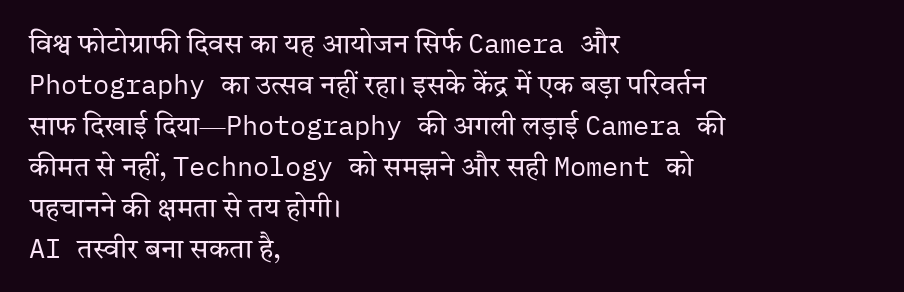विश्व फोटोग्राफी दिवस का यह आयोजन सिर्फ Camera और Photography का उत्सव नहीं रहा। इसके केंद्र में एक बड़ा परिवर्तन साफ दिखाई दिया—Photography की अगली लड़ाई Camera की कीमत से नहीं, Technology को समझने और सही Moment को पहचानने की क्षमता से तय होगी।
AI तस्वीर बना सकता है,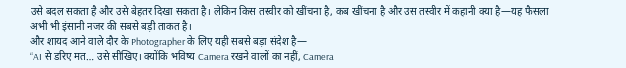उसे बदल सकता है और उसे बेहतर दिखा सकता है। लेकिन किस तस्वीर को खींचना है, कब खींचना है और उस तस्वीर में कहानी क्या है—यह फैसला अभी भी इंसानी नजर की सबसे बड़ी ताकत है।
और शायद आने वाले दौर के Photographer के लिए यही सबसे बड़ा संदेश है—
“AI से डरिए मत… उसे सीखिए। क्योंकि भविष्य Camera रखने वालों का नहीं, Camera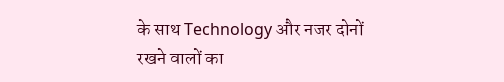के साथ Technology और नजर दोनों रखने वालों का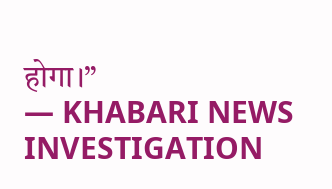होगा।”
— KHABARI NEWS INVESTIGATION